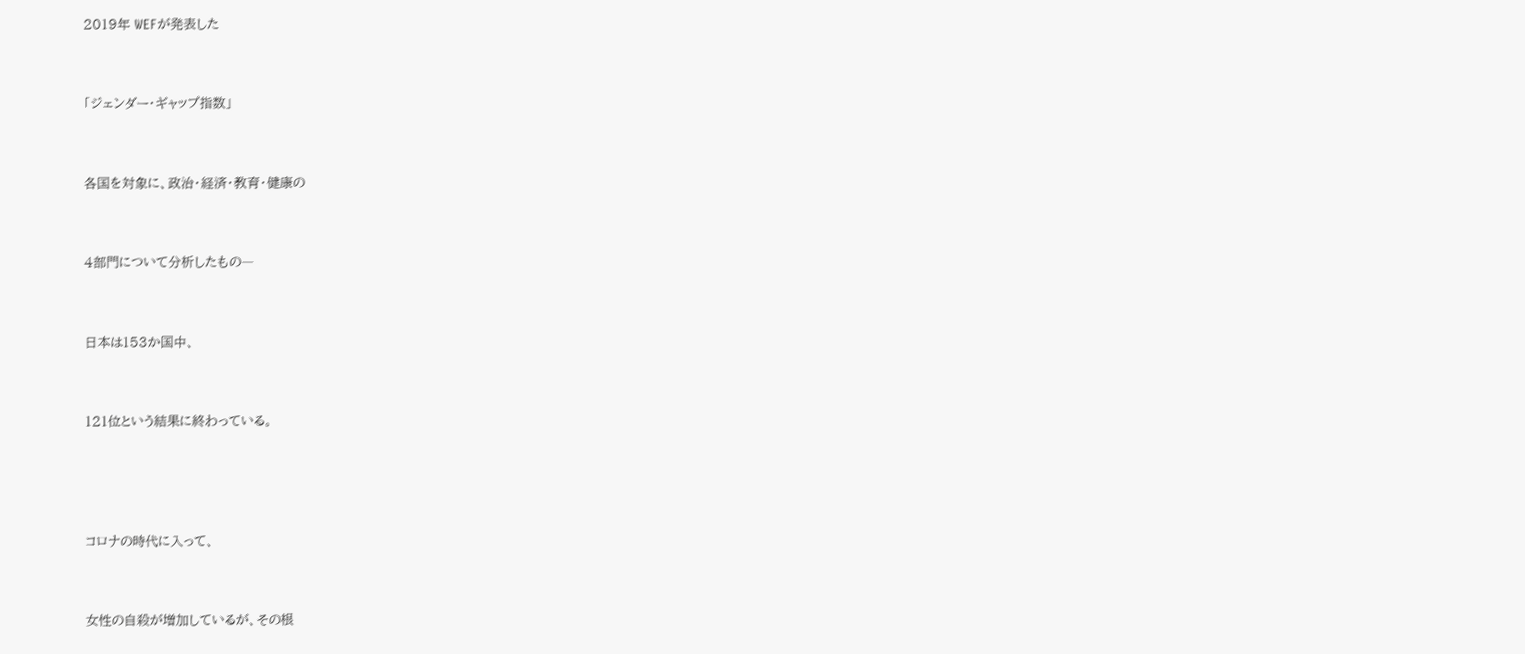2019年 WEFが発表した



「ジェンダー・ギャップ指数」



各国を対象に、政治・経済・教育・健康の



4部門について分析したもの―



日本は153か国中、



121位という結果に終わっている。





コロナの時代に入って、



女性の自殺が増加しているが、その根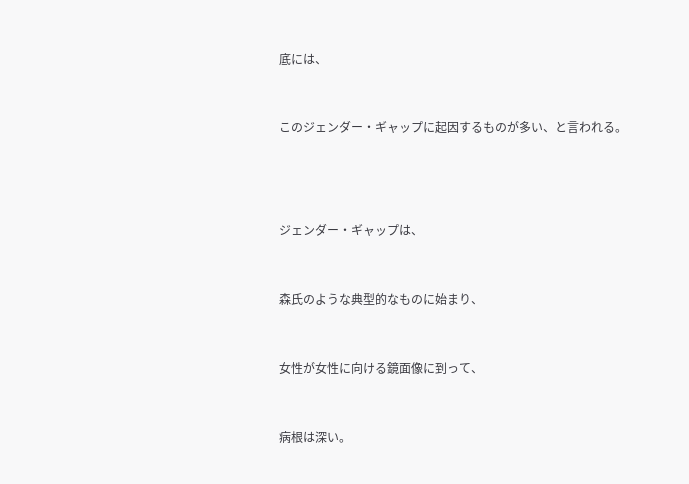底には、



このジェンダー・ギャップに起因するものが多い、と言われる。





ジェンダー・ギャップは、



森氏のような典型的なものに始まり、



女性が女性に向ける鏡面像に到って、



病根は深い。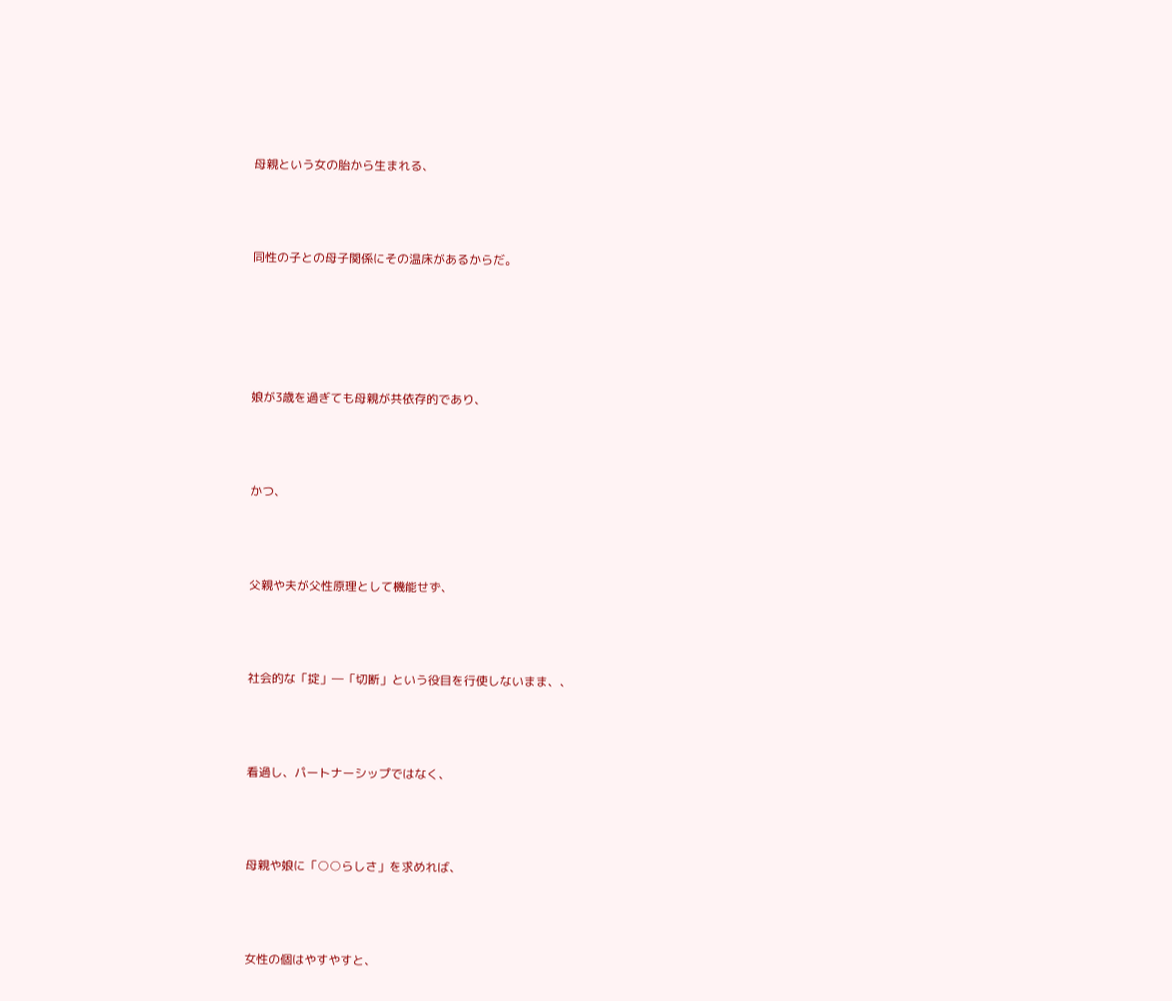母親という女の胎から生まれる、



同性の子との母子関係にその温床があるからだ。





娘が3歳を過ぎても母親が共依存的であり、



かつ、



父親や夫が父性原理として機能せず、



社会的な「掟」―「切断」という役目を行使しないまま、、



看過し、パートナーシップではなく、



母親や娘に「○○らしさ」を求めれば、



女性の個はやすやすと、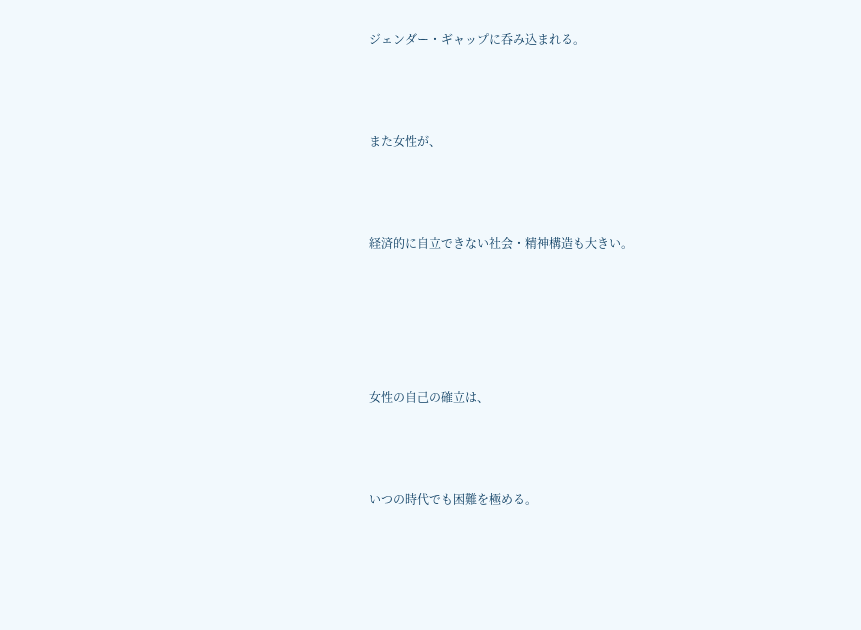ジェンダー・ギャップに呑み込まれる。



また女性が、



経済的に自立できない社会・精神構造も大きい。





女性の自己の確立は、



いつの時代でも困難を極める。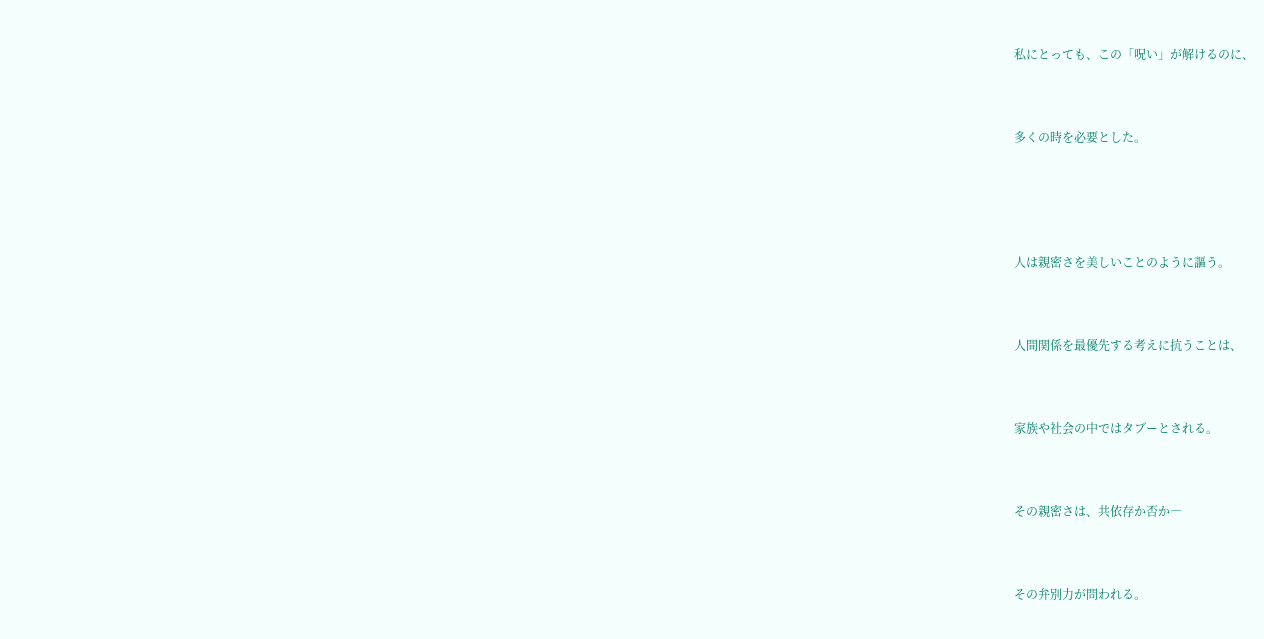私にとっても、この「呪い」が解けるのに、



多くの時を必要とした。





人は親密さを美しいことのように謳う。



人間関係を最優先する考えに抗うことは、



家族や社会の中ではタブーとされる。



その親密さは、共依存か否か―



その弁別力が問われる。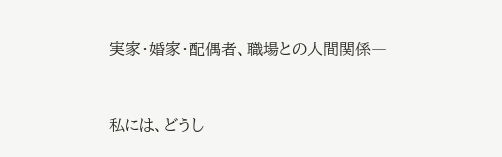実家・婚家・配偶者、職場との人間関係―



私には、どうし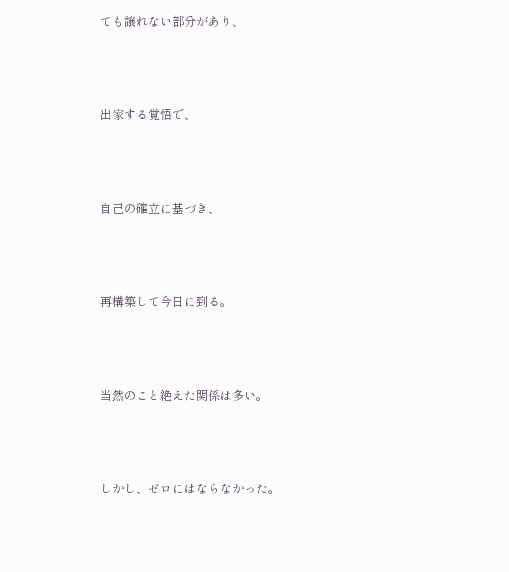ても譲れない部分があり、



出家する覚悟で、



自己の確立に基づき、



再構築して今日に到る。



当然のこと絶えた関係は多い。



しかし、ゼロにはならなかった。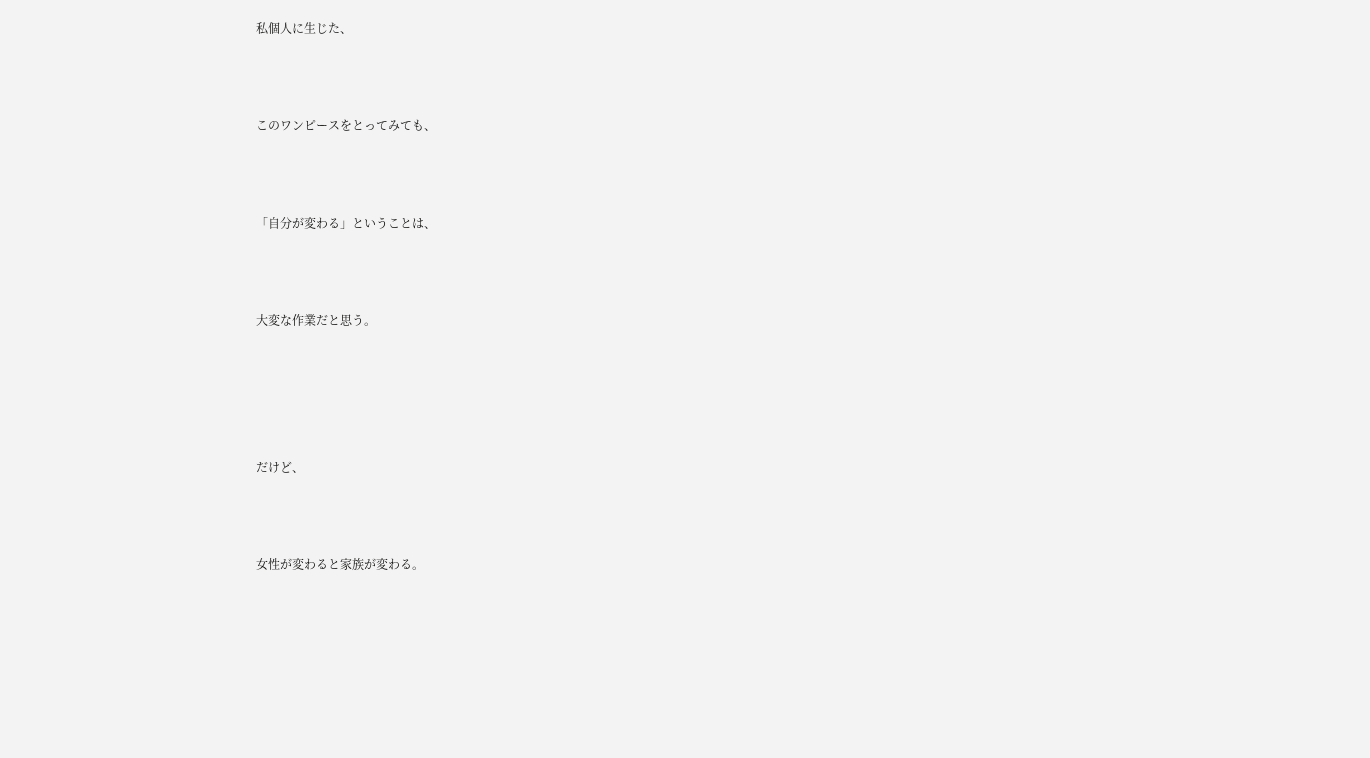私個人に生じた、



このワンピースをとってみても、



「自分が変わる」ということは、



大変な作業だと思う。





だけど、



女性が変わると家族が変わる。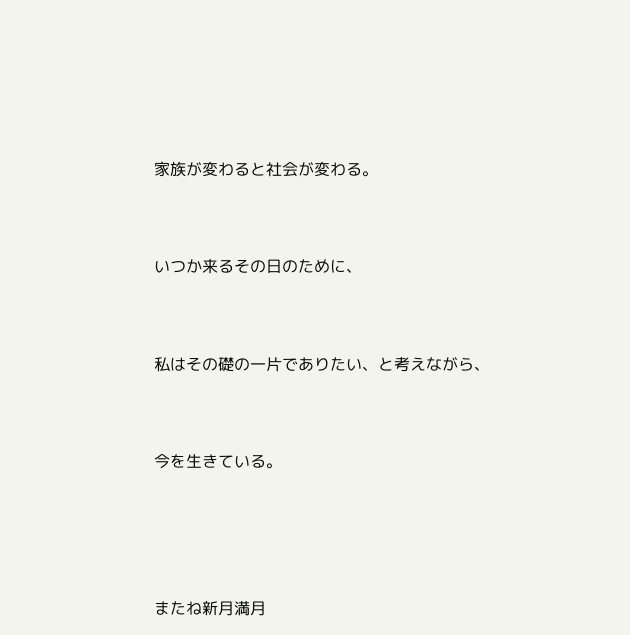家族が変わると社会が変わる。



いつか来るその日のために、



私はその礎の一片でありたい、と考えながら、



今を生きている。





またね新月満月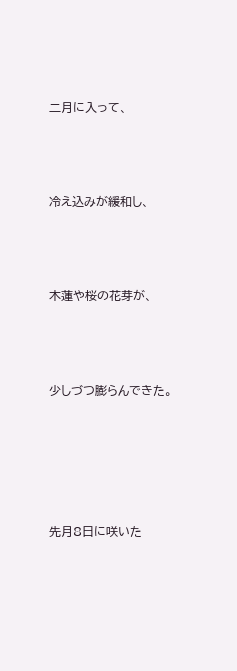二月に入って、



冷え込みが緩和し、



木蓮や桜の花芽が、



少しづつ膨らんできた。





先月8日に咲いた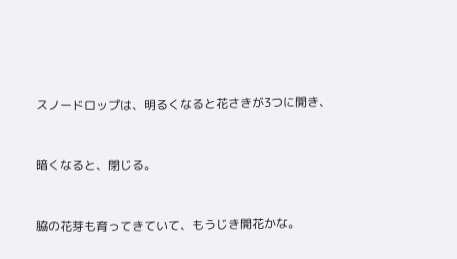スノードロップは、明るくなると花さきが3つに開き、



暗くなると、閉じる。



脇の花芽も育ってきていて、もうじき開花かな。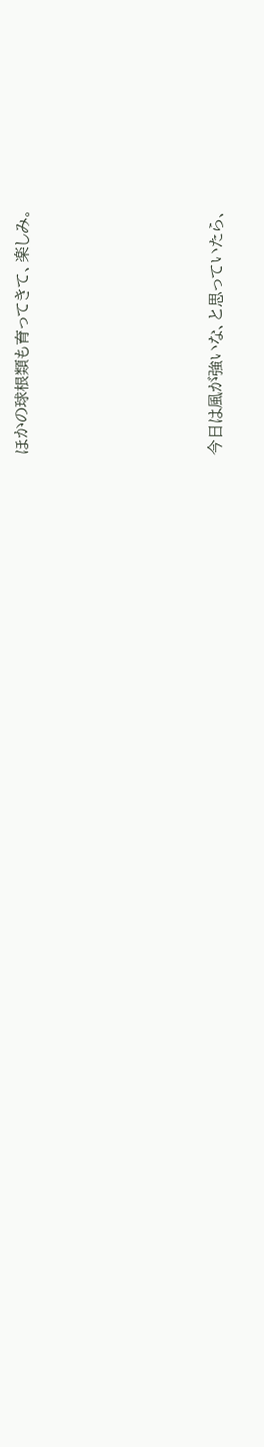ほかの球根類も育ってきて、楽しみ。





今日は風が強いな、と思っていたら、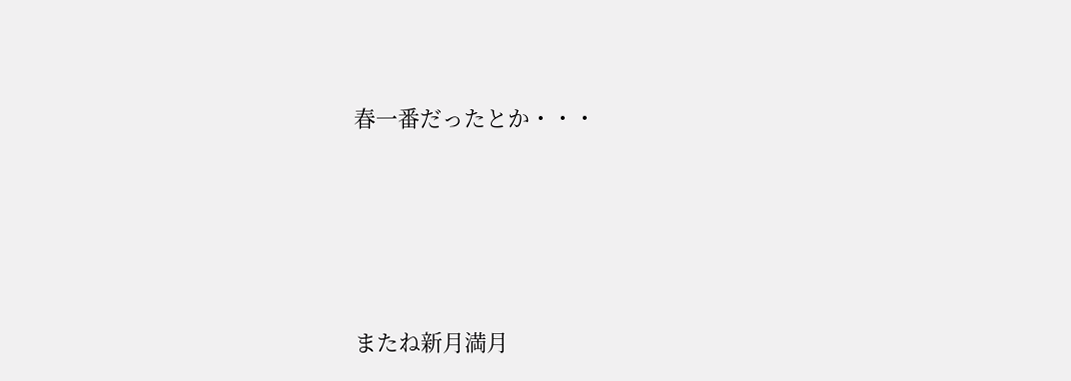春一番だったとか・・・





またね新月満月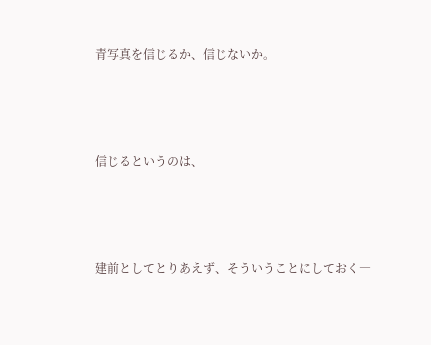青写真を信じるか、信じないか。



信じるというのは、



建前としてとりあえず、そういうことにしておく―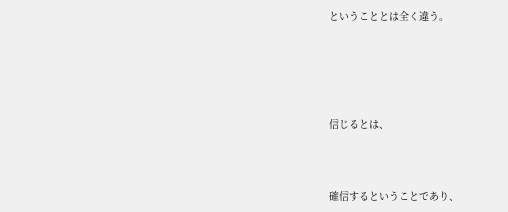ということとは全く違う。





信じるとは、



確信するということであり、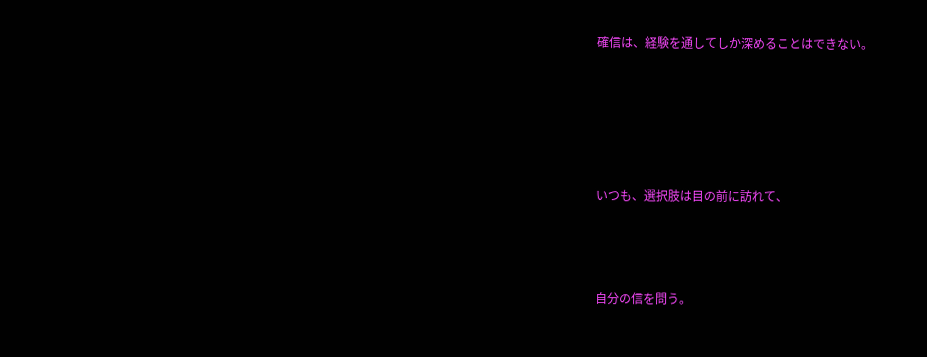確信は、経験を通してしか深めることはできない。





いつも、選択肢は目の前に訪れて、



自分の信を問う。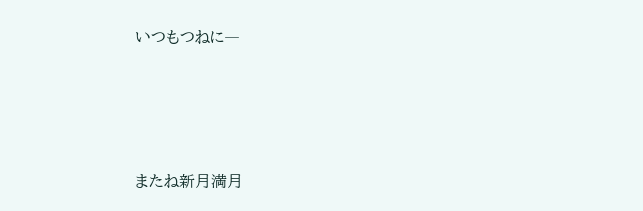いつもつねに―





またね新月満月